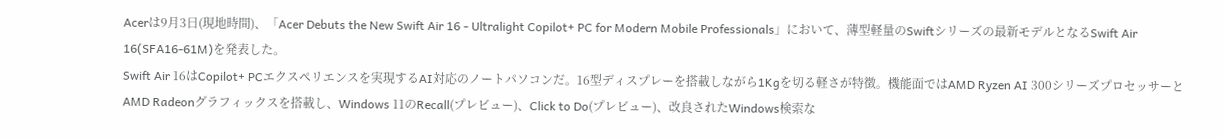Acerは9月3日(現地時間)、「Acer Debuts the New Swift Air 16 - Ultralight Copilot+ PC for Modern Mobile Professionals」において、薄型軽量のSwiftシリーズの最新モデルとなるSwift Air 16(SFA16-61M)を発表した。
Swift Air 16はCopilot+ PCエクスペリエンスを実現するAI対応のノートパソコンだ。16型ディスプレーを搭載しながら1Kgを切る軽さが特徴。機能面ではAMD Ryzen AI 300シリーズプロセッサーとAMD Radeonグラフィックスを搭載し、Windows 11のRecall(プレビュー)、Click to Do(プレビュー)、改良されたWindows検索な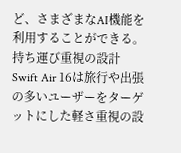ど、さまざまなAI機能を利用することができる。
持ち運び重視の設計
Swift Air 16は旅行や出張の多いユーザーをターゲットにした軽さ重視の設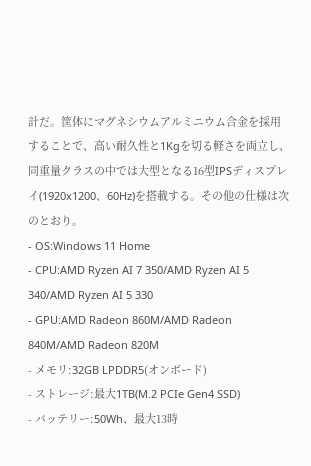計だ。筐体にマグネシウムアルミニウム合金を採用することで、高い耐久性と1Kgを切る軽さを両立し、同重量クラスの中では大型となる16型IPSディスプレイ(1920x1200、60Hz)を搭載する。その他の仕様は次のとおり。
- OS:Windows 11 Home
- CPU:AMD Ryzen AI 7 350/AMD Ryzen AI 5 340/AMD Ryzen AI 5 330
- GPU:AMD Radeon 860M/AMD Radeon 840M/AMD Radeon 820M
- メモリ:32GB LPDDR5(オンボード)
- ストレージ:最大1TB(M.2 PCIe Gen4 SSD)
- バッテリー:50Wh、最大13時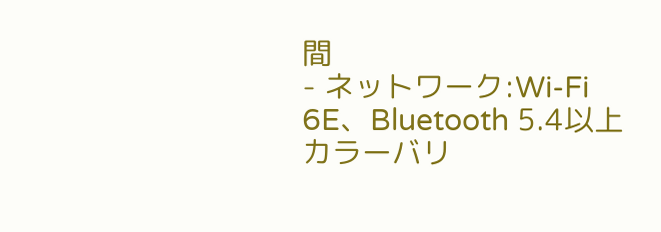間
- ネットワーク:Wi-Fi 6E、Bluetooth 5.4以上
カラーバリ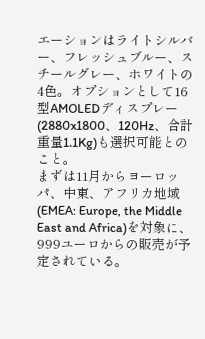エーションはライトシルバー、フレッシュブルー、スチールグレー、ホワイトの4色。オプションとして16型AMOLEDディスプレー(2880x1800、120Hz、合計重量1.1Kg)も選択可能とのこと。
まずは11月からヨーロッパ、中東、アフリカ地域(EMEA: Europe, the Middle East and Africa)を対象に、999ユーロからの販売が予定されている。